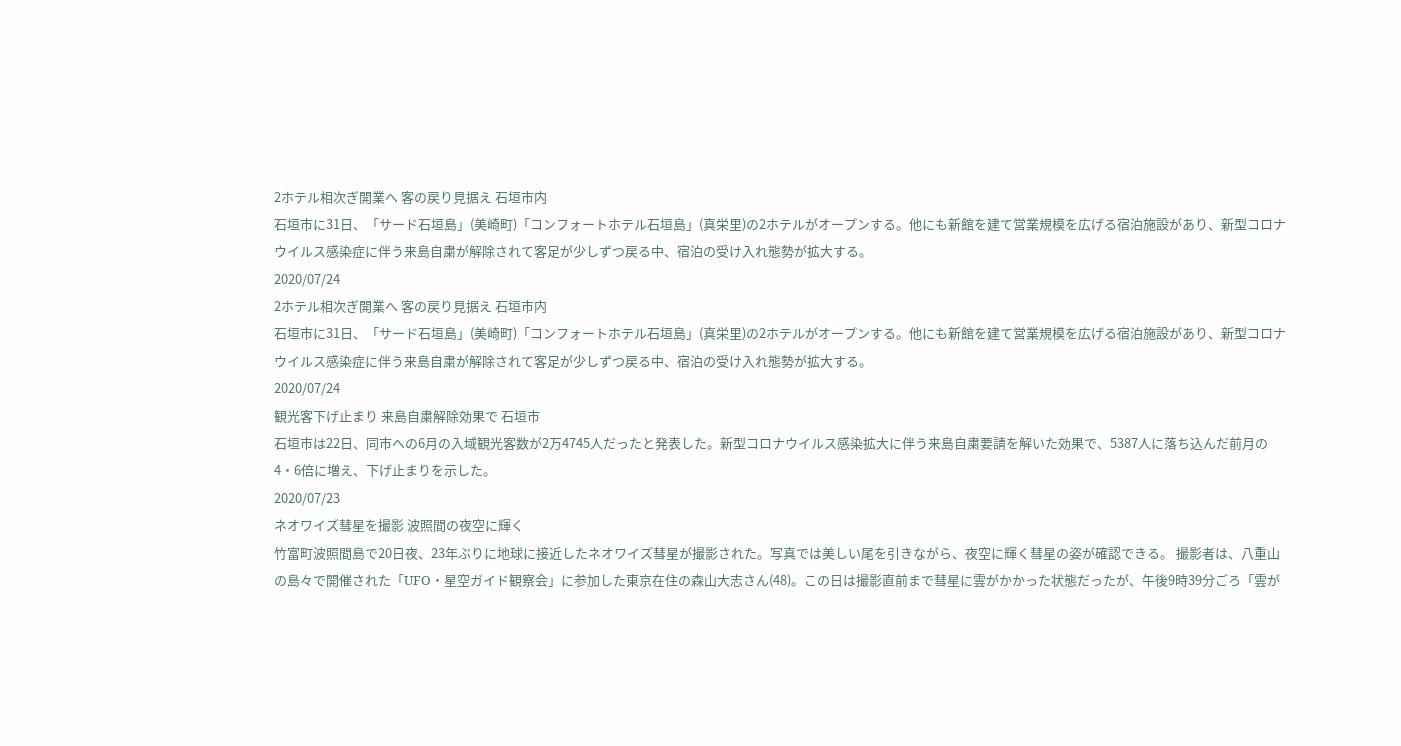2ホテル相次ぎ開業へ 客の戻り見据え 石垣市内
石垣市に31日、「サード石垣島」(美崎町)「コンフォートホテル石垣島」(真栄里)の2ホテルがオープンする。他にも新館を建て営業規模を広げる宿泊施設があり、新型コロナウイルス感染症に伴う来島自粛が解除されて客足が少しずつ戻る中、宿泊の受け入れ態勢が拡大する。
2020/07/24
2ホテル相次ぎ開業へ 客の戻り見据え 石垣市内
石垣市に31日、「サード石垣島」(美崎町)「コンフォートホテル石垣島」(真栄里)の2ホテルがオープンする。他にも新館を建て営業規模を広げる宿泊施設があり、新型コロナウイルス感染症に伴う来島自粛が解除されて客足が少しずつ戻る中、宿泊の受け入れ態勢が拡大する。
2020/07/24
観光客下げ止まり 来島自粛解除効果で 石垣市
石垣市は22日、同市への6月の入域観光客数が2万4745人だったと発表した。新型コロナウイルス感染拡大に伴う来島自粛要請を解いた効果で、5387人に落ち込んだ前月の4・6倍に増え、下げ止まりを示した。
2020/07/23
ネオワイズ彗星を撮影 波照間の夜空に輝く
竹富町波照間島で20日夜、23年ぶりに地球に接近したネオワイズ彗星が撮影された。写真では美しい尾を引きながら、夜空に輝く彗星の姿が確認できる。 撮影者は、八重山の島々で開催された「UFО・星空ガイド観察会」に参加した東京在住の森山大志さん(48)。この日は撮影直前まで彗星に雲がかかった状態だったが、午後9時39分ごろ「雲が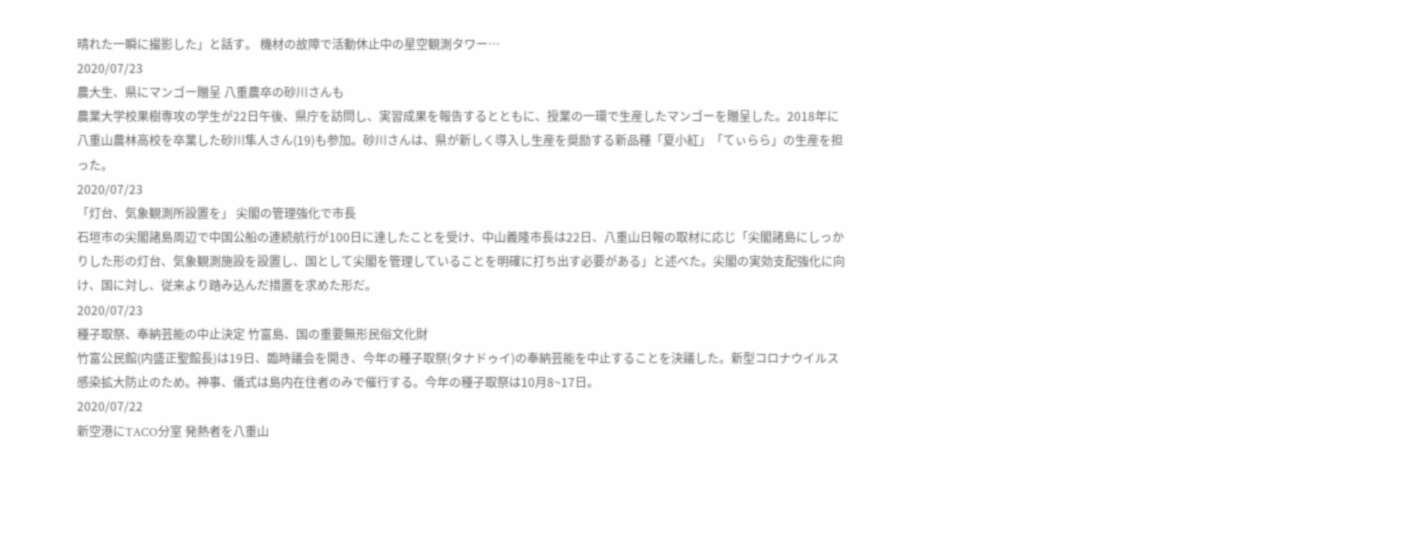晴れた一瞬に撮影した」と話す。 機材の故障で活動休止中の星空観測タワー…
2020/07/23
農大生、県にマンゴー贈呈 八重農卒の砂川さんも
農業大学校果樹専攻の学生が22日午後、県庁を訪問し、実習成果を報告するとともに、授業の一環で生産したマンゴーを贈呈した。2018年に八重山農林高校を卒業した砂川隼人さん(19)も参加。砂川さんは、県が新しく導入し生産を奨励する新品種「夏小紅」「てぃらら」の生産を担った。
2020/07/23
「灯台、気象観測所設置を」 尖閣の管理強化で市長
石垣市の尖閣諸島周辺で中国公船の連続航行が100日に達したことを受け、中山義隆市長は22日、八重山日報の取材に応じ「尖閣諸島にしっかりした形の灯台、気象観測施設を設置し、国として尖閣を管理していることを明確に打ち出す必要がある」と述べた。尖閣の実効支配強化に向け、国に対し、従来より踏み込んだ措置を求めた形だ。
2020/07/23
種子取祭、奉納芸能の中止決定 竹富島、国の重要無形民俗文化財
竹富公民館(内盛正聖館長)は19日、臨時議会を開き、今年の種子取祭(タナドゥイ)の奉納芸能を中止することを決議した。新型コロナウイルス感染拡大防止のため。神事、儀式は島内在住者のみで催行する。今年の種子取祭は10月8~17日。
2020/07/22
新空港にTACO分室 発熱者を八重山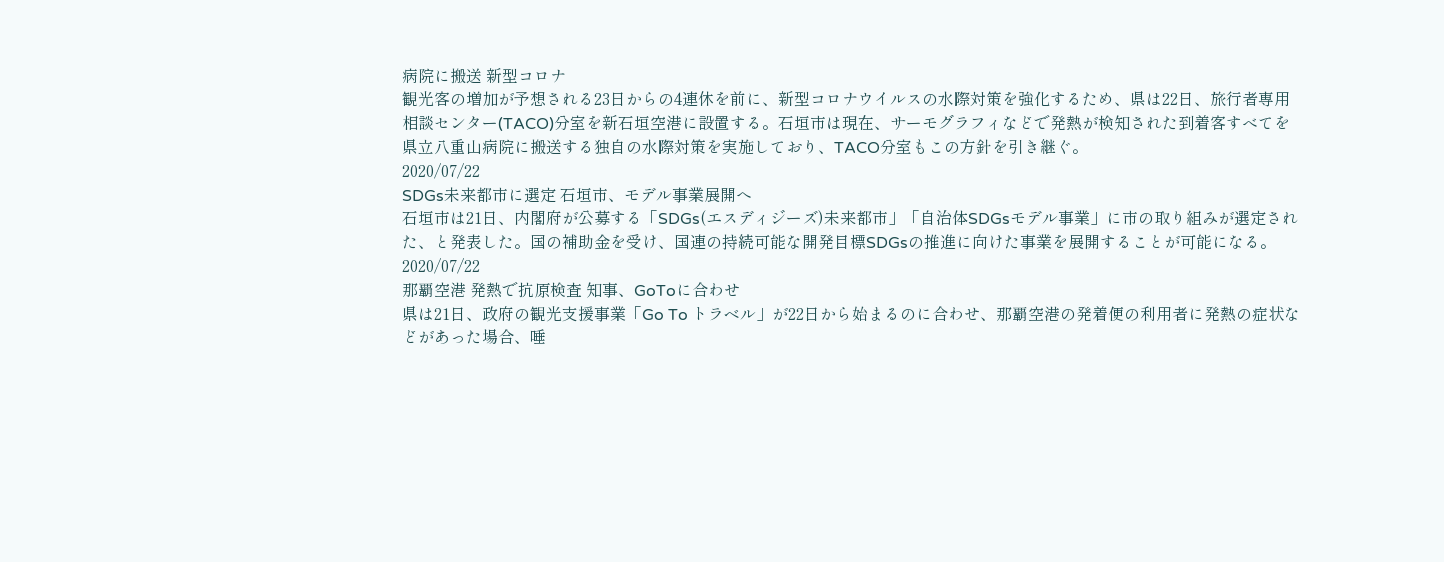病院に搬送 新型コロナ
観光客の増加が予想される23日からの4連休を前に、新型コロナウイルスの水際対策を強化するため、県は22日、旅行者専用相談センター(TACO)分室を新石垣空港に設置する。石垣市は現在、サーモグラフィなどで発熱が検知された到着客すべてを県立八重山病院に搬送する独自の水際対策を実施しており、TACO分室もこの方針を引き継ぐ。
2020/07/22
SDGs未来都市に選定 石垣市、モデル事業展開へ
石垣市は21日、内閣府が公募する「SDGs(エスディジーズ)未来都市」「自治体SDGsモデル事業」に市の取り組みが選定された、と発表した。国の補助金を受け、国連の持続可能な開発目標SDGsの推進に向けた事業を展開することが可能になる。
2020/07/22
那覇空港 発熱で抗原検査 知事、GoToに合わせ
県は21日、政府の観光支援事業「Go To トラベル」が22日から始まるのに合わせ、那覇空港の発着便の利用者に発熱の症状などがあった場合、唾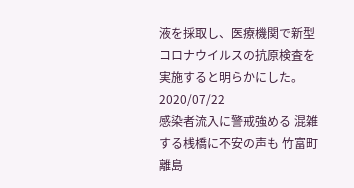液を採取し、医療機関で新型コロナウイルスの抗原検査を実施すると明らかにした。
2020/07/22
感染者流入に警戒強める 混雑する桟橋に不安の声も 竹富町離島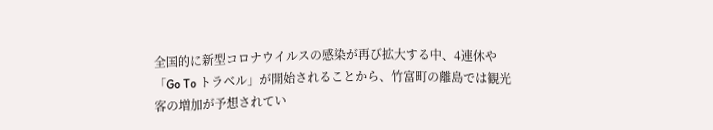全国的に新型コロナウイルスの感染が再び拡大する中、4連休や「Go To トラベル」が開始されることから、竹富町の離島では観光客の増加が予想されてい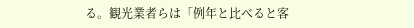る。観光業者らは「例年と比べると客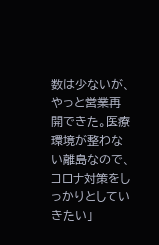数は少ないが、やっと営業再開できた。医療環境が整わない離島なので、コロナ対策をしっかりとしていきたい」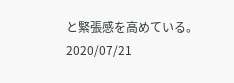と緊張感を高めている。
2020/07/21